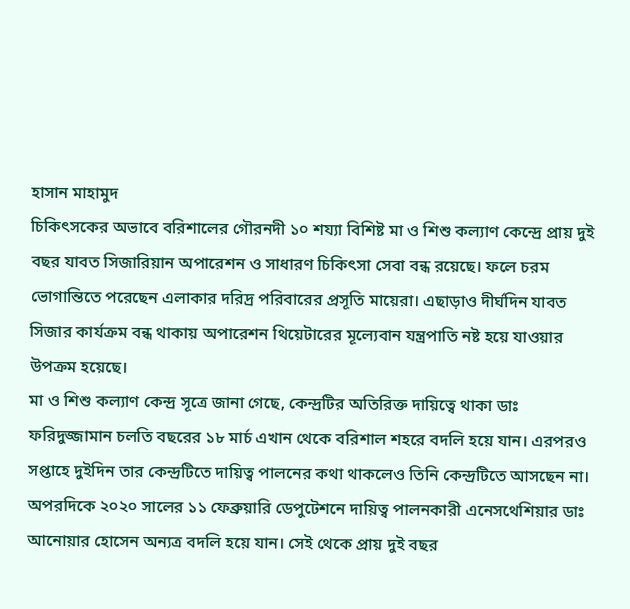হাসান মাহামুদ
চিকিৎসকের অভাবে বরিশালের গৌরনদী ১০ শয্যা বিশিষ্ট মা ও শিশু কল্যাণ কেন্দ্রে প্রায় দুই বছর যাবত সিজারিয়ান অপারেশন ও সাধারণ চিকিৎসা সেবা বন্ধ রয়েছে। ফলে চরম ভোগান্তিতে পরেছেন এলাকার দরিদ্র পরিবারের প্রসূতি মায়েরা। এছাড়াও দীর্ঘদিন যাবত সিজার কার্যক্রম বন্ধ থাকায় অপারেশন থিয়েটারের মূল্যেবান যন্ত্রপাতি নষ্ট হয়ে যাওয়ার উপক্রম হয়েছে।
মা ও শিশু কল্যাণ কেন্দ্র সূত্রে জানা গেছে, কেন্দ্রটির অতিরিক্ত দায়িত্বে থাকা ডাঃ ফরিদুজ্জামান চলতি বছরের ১৮ মার্চ এখান থেকে বরিশাল শহরে বদলি হয়ে যান। এরপরও সপ্তাহে দুইদিন তার কেন্দ্রটিতে দায়িত্ব পালনের কথা থাকলেও তিনি কেন্দ্রটিতে আসছেন না। অপরদিকে ২০২০ সালের ১১ ফেব্রুয়ারি ডেপুটেশনে দায়িত্ব পালনকারী এনেসথেশিয়ার ডাঃ আনোয়ার হোসেন অন্যত্র বদলি হয়ে যান। সেই থেকে প্রায় দুই বছর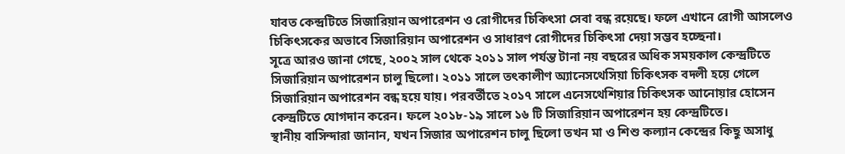যাবত কেন্দ্রটিতে সিজারিয়ান অপারেশন ও রোগীদের চিকিৎসা সেবা বন্ধ রয়েছে। ফলে এখানে রোগী আসলেও চিকিৎসকের অভাবে সিজারিয়ান অপারেশন ও সাধারণ রোগীদের চিকিৎসা দেয়া সম্ভব হচ্ছেনা।
সূত্রে আরও জানা গেছে, ২০০২ সাল থেকে ২০১১ সাল পর্যন্ত টানা নয় বছরের অধিক সময়কাল কেন্দ্রটিতে সিজারিয়ান অপারেশন চালু ছিলো। ২০১১ সালে তৎকালীণ অ্যানেসথেসিয়া চিকিৎসক বদলী হয়ে গেলে সিজারিয়ান অপারেশন বন্ধ হয়ে যায়। পরবর্তীতে ২০১৭ সালে এনেসথেশিয়ার চিকিৎসক আনোয়ার হোসেন কেন্দ্রটিতে যোগদান করেন। ফলে ২০১৮-১৯ সালে ১৬ টি সিজারিয়ান অপারেশন হয় কেন্দ্রটিতে।
স্থানীয় বাসিন্দারা জানান, যখন সিজার অপারেশন চালু ছিলো তখন মা ও শিশু কল্যান কেন্দ্রের কিছু অসাধু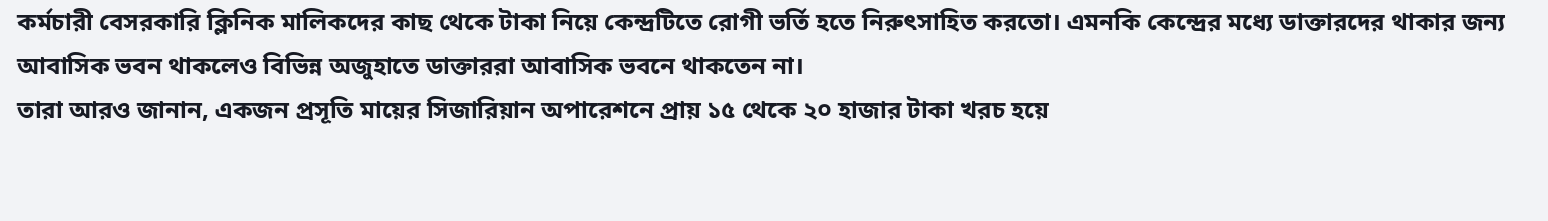কর্মচারী বেসরকারি ক্লিনিক মালিকদের কাছ থেকে টাকা নিয়ে কেন্দ্রটিতে রোগী ভর্তি হতে নিরুৎসাহিত করতো। এমনকি কেন্দ্রের মধ্যে ডাক্তারদের থাকার জন্য আবাসিক ভবন থাকলেও বিভিন্ন অজুহাতে ডাক্তাররা আবাসিক ভবনে থাকতেন না।
তারা আরও জানান, একজন প্রসূতি মায়ের সিজারিয়ান অপারেশনে প্রায় ১৫ থেকে ২০ হাজার টাকা খরচ হয়ে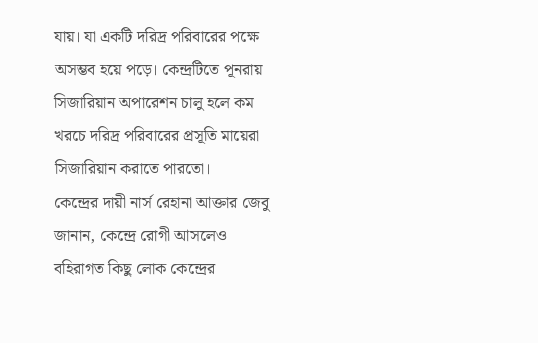যায়। যা একটি দরিদ্র পরিবারের পক্ষে অসম্ভব হয়ে পড়ে। কেন্দ্রটিতে পূনরায় সিজারিয়ান অপারেশন চালু হলে কম খরচে দরিদ্র পরিবারের প্রসূতি মায়েরা সিজারিয়ান করাতে পারতো।
কেন্দ্রের দায়ী নার্স রেহানা আক্তার জেবু জানান, কেন্দ্রে রোগী আসলেও বহিরাগত কিছু লোক কেন্দ্রের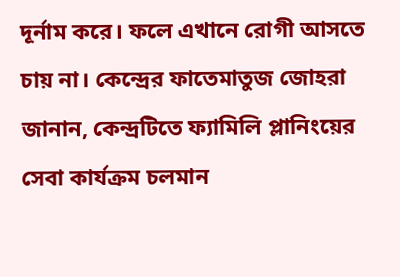দূর্নাম করে। ফলে এখানে রোগী আসতে চায় না। কেন্দ্রের ফাতেমাতুজ জোহরা জানান, কেন্দ্রটিতে ফ্যামিলি প্লানিংয়ের সেবা কার্যক্রম চলমান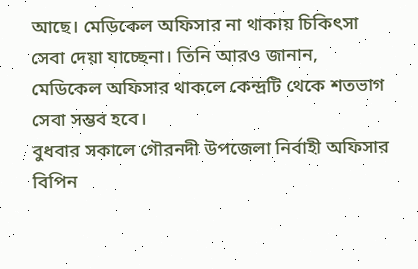আছে। মেডিকেল অফিসার না থাকায় চিকিৎসা সেবা দেয়া যাচ্ছেনা। তিনি আরও জানান, মেডিকেল অফিসার থাকলে কেন্দ্রটি থেকে শতভাগ সেবা সম্ভব হবে।
বুধবার সকালে গৌরনদী উপজেলা নির্বাহী অফিসার বিপিন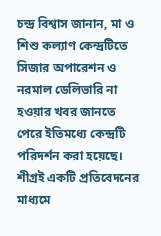চন্দ্র বিশ্বাস জানান, মা ও শিশু কল্যাণ কেন্দ্রটিতে সিজার অপারেশন ও নরমাল ডেলিভারি না হওয়ার খবর জানতে পেরে ইতিমধ্যে কেন্দ্রটি পরিদর্শন করা হয়েছে। শীগ্রই একটি প্রতিবেদনের মাধ্যমে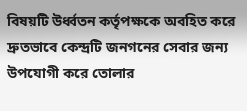বিষয়টি উর্ধ্বতন কর্তৃপক্ষকে অবহিত করে দ্রুতভাবে কেন্দ্রটি জনগনের সেবার জন্য উপযোগী করে তোলার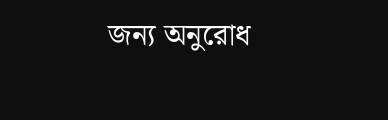জন্য অনুরোধ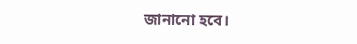জানানো হবে।